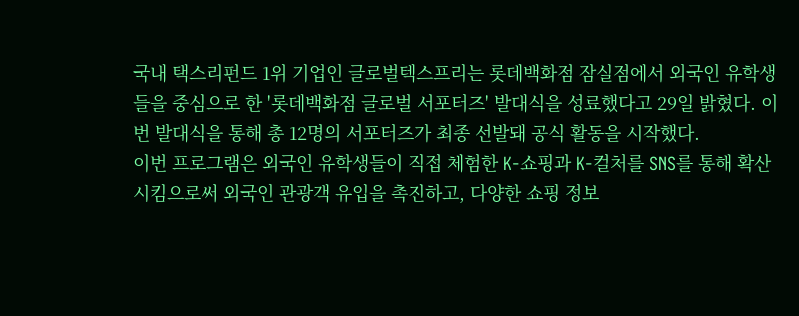국내 택스리펀드 1위 기업인 글로벌텍스프리는 롯데백화점 잠실점에서 외국인 유학생들을 중심으로 한 '롯데백화점 글로벌 서포터즈' 발대식을 성료했다고 29일 밝혔다. 이번 발대식을 통해 총 12명의 서포터즈가 최종 선발돼 공식 활동을 시작했다.
이번 프로그램은 외국인 유학생들이 직접 체험한 K-쇼핑과 K-컬처를 SNS를 통해 확산시킴으로써 외국인 관광객 유입을 촉진하고, 다양한 쇼핑 정보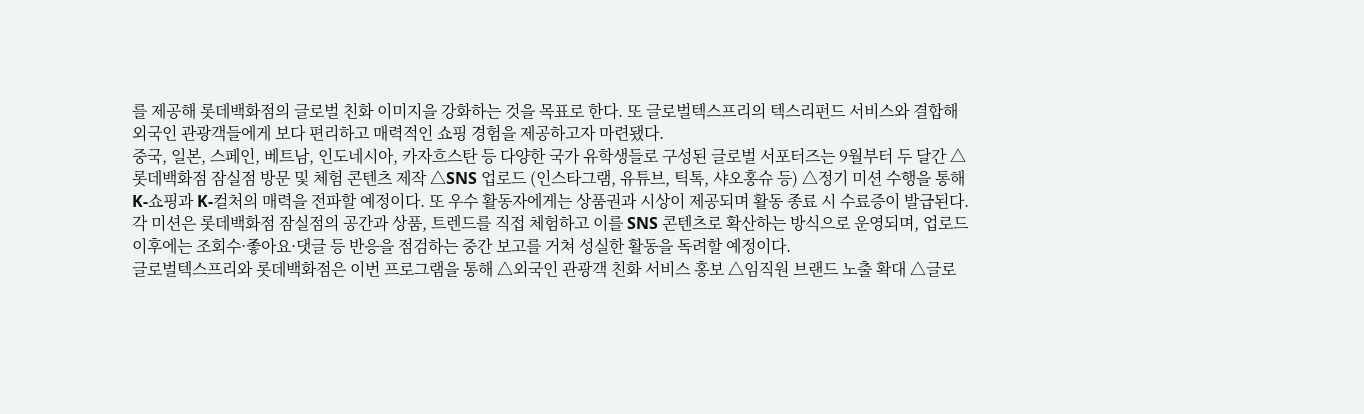를 제공해 롯데백화점의 글로벌 친화 이미지을 강화하는 것을 목표로 한다. 또 글로벌텍스프리의 텍스리펀드 서비스와 결합해 외국인 관광객들에게 보다 편리하고 매력적인 쇼핑 경험을 제공하고자 마련됐다.
중국, 일본, 스페인, 베트남, 인도네시아, 카자흐스탄 등 다양한 국가 유학생들로 구성된 글로벌 서포터즈는 9월부터 두 달간 △롯데백화점 잠실점 방문 및 체험 콘텐츠 제작 △SNS 업로드 (인스타그램, 유튜브, 틱톡, 샤오홍슈 등) △정기 미션 수행을 통해 K-쇼핑과 K-컬처의 매력을 전파할 예정이다. 또 우수 활동자에게는 상품권과 시상이 제공되며 활동 종료 시 수료증이 발급된다.
각 미션은 롯데백화점 잠실점의 공간과 상품, 트렌드를 직접 체험하고 이를 SNS 콘텐츠로 확산하는 방식으로 운영되며, 업로드 이후에는 조회수·좋아요·댓글 등 반응을 점검하는 중간 보고를 거쳐 성실한 활동을 독려할 예정이다.
글로벌텍스프리와 롯데백화점은 이번 프로그램을 통해 △외국인 관광객 친화 서비스 홍보 △임직원 브랜드 노출 확대 △글로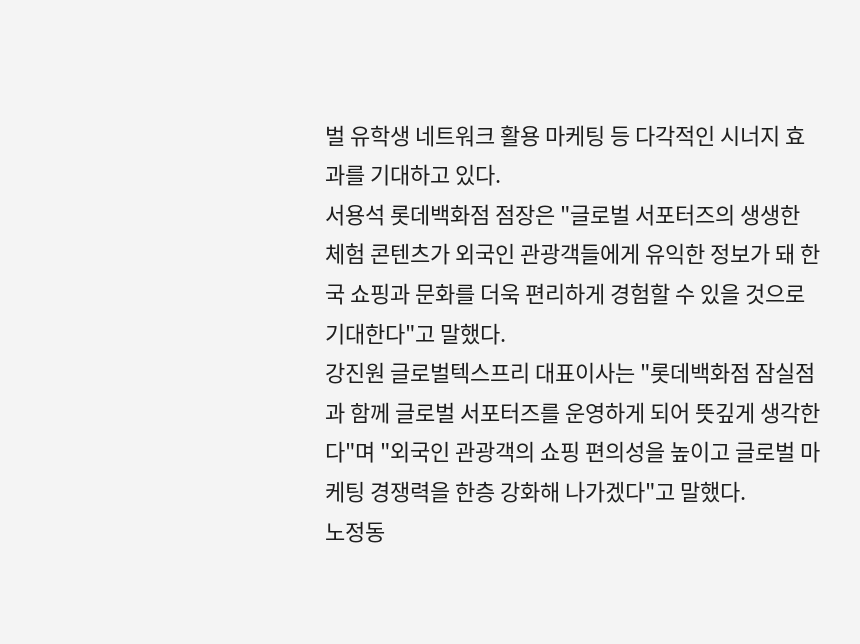벌 유학생 네트워크 활용 마케팅 등 다각적인 시너지 효과를 기대하고 있다.
서용석 롯데백화점 점장은 "글로벌 서포터즈의 생생한 체험 콘텐츠가 외국인 관광객들에게 유익한 정보가 돼 한국 쇼핑과 문화를 더욱 편리하게 경험할 수 있을 것으로 기대한다"고 말했다.
강진원 글로벌텍스프리 대표이사는 "롯데백화점 잠실점과 함께 글로벌 서포터즈를 운영하게 되어 뜻깊게 생각한다"며 "외국인 관광객의 쇼핑 편의성을 높이고 글로벌 마케팅 경쟁력을 한층 강화해 나가겠다"고 말했다.
노정동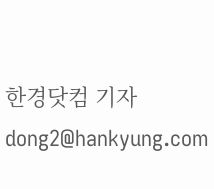한경닷컴 기자 dong2@hankyung.com